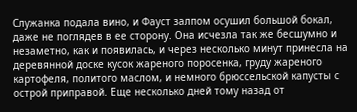Служанка подала вино, и Фауст залпом осушил большой бокал, даже не поглядев в ее сторону. Она исчезла так же бесшумно и незаметно, как и появилась, и через несколько минут принесла на деревянной доске кусок жареного поросенка, груду жареного картофеля, политого маслом, и немного брюссельской капусты с острой приправой. Еще несколько дней тому назад от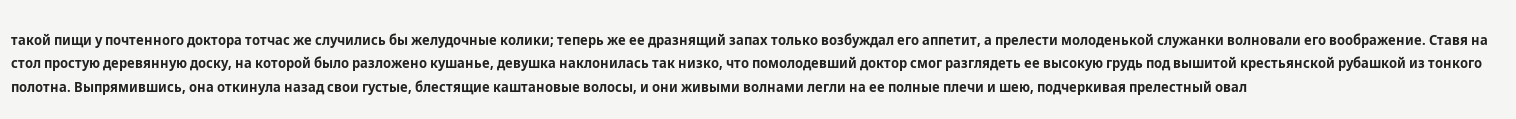такой пищи у почтенного доктора тотчас же случились бы желудочные колики; теперь же ее дразнящий запах только возбуждал его аппетит, а прелести молоденькой служанки волновали его воображение. Ставя на стол простую деревянную доску, на которой было разложено кушанье, девушка наклонилась так низко, что помолодевший доктор смог разглядеть ее высокую грудь под вышитой крестьянской рубашкой из тонкого полотна. Выпрямившись, она откинула назад свои густые, блестящие каштановые волосы, и они живыми волнами легли на ее полные плечи и шею, подчеркивая прелестный овал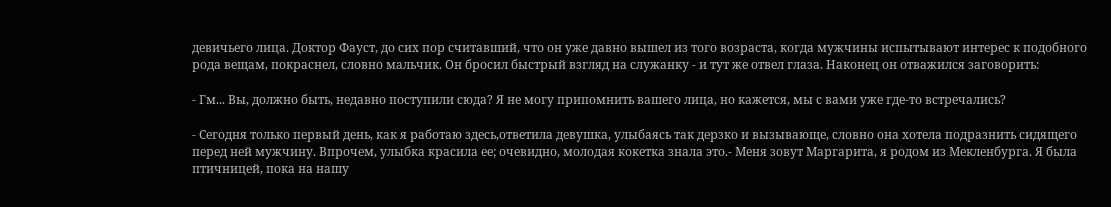девичьего лица. Доктор Фауст, до сих пор считавший, что он уже давно вышел из того возраста, когда мужчины испытывают интерес к подобного рода вещам, покраснел, словно мальчик. Он бросил быстрый взгляд на служанку - и тут же отвел глаза. Наконец он отважился заговорить:

- Гм... Вы, должно быть, недавно поступили сюда? Я не могу припомнить вашего лица, но кажется, мы с вами уже где-то встречались?

- Сегодня только первый день, как я работаю здесь,ответила девушка, улыбаясь так дерзко и вызывающе, словно она хотела подразнить сидящего перед ней мужчину. Впрочем, улыбка красила ее; очевидно, молодая кокетка знала это.- Меня зовут Маргарита, я родом из Мекленбурга. Я была птичницей, пока на нашу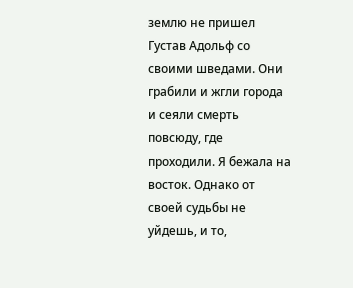землю не пришел Густав Адольф со своими шведами. Они грабили и жгли города и сеяли смерть повсюду, где проходили. Я бежала на восток. Однако от своей судьбы не уйдешь, и то,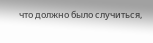что должно было случиться,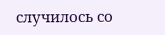случилось со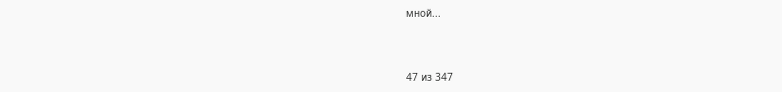мной...



47 из 347